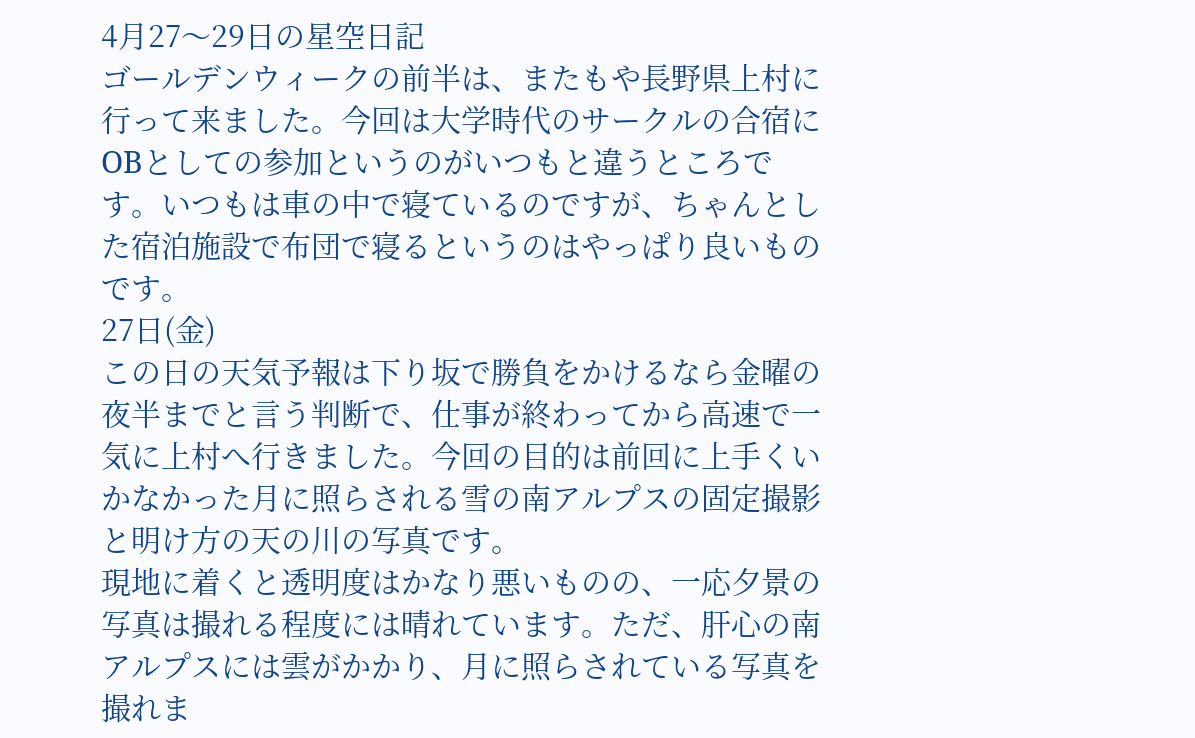4月27〜29日の星空日記
ゴールデンウィークの前半は、またもや長野県上村に行って来ました。今回は大学時代のサークルの合宿にOBとしての参加というのがいつもと違うところです。いつもは車の中で寝ているのですが、ちゃんとした宿泊施設で布団で寝るというのはやっぱり良いものです。
27日(金)
この日の天気予報は下り坂で勝負をかけるなら金曜の夜半までと言う判断で、仕事が終わってから高速で一気に上村へ行きました。今回の目的は前回に上手くいかなかった月に照らされる雪の南アルプスの固定撮影と明け方の天の川の写真です。
現地に着くと透明度はかなり悪いものの、一応夕景の写真は撮れる程度には晴れています。ただ、肝心の南アルプスには雲がかかり、月に照らされている写真を撮れま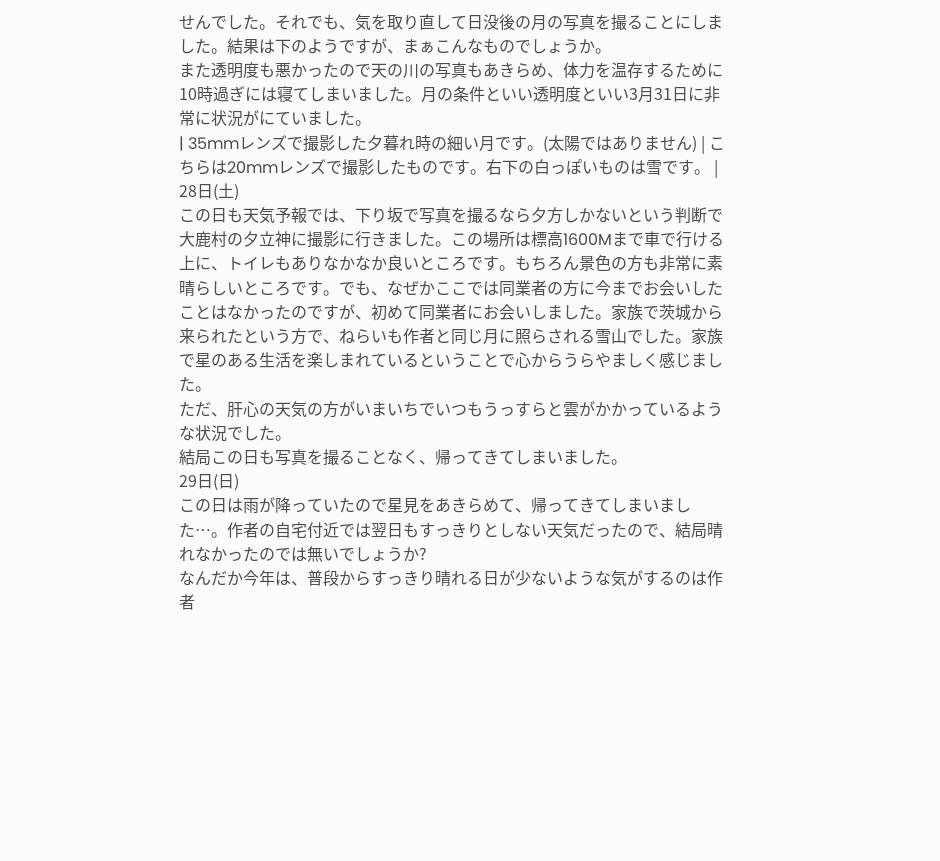せんでした。それでも、気を取り直して日没後の月の写真を撮ることにしました。結果は下のようですが、まぁこんなものでしょうか。
また透明度も悪かったので天の川の写真もあきらめ、体力を温存するために10時過ぎには寝てしまいました。月の条件といい透明度といい3月31日に非常に状況がにていました。
| 35mmレンズで撮影した夕暮れ時の細い月です。(太陽ではありません) | こちらは20mmレンズで撮影したものです。右下の白っぽいものは雪です。 |
28日(土)
この日も天気予報では、下り坂で写真を撮るなら夕方しかないという判断で大鹿村の夕立神に撮影に行きました。この場所は標高1600Mまで車で行ける上に、トイレもありなかなか良いところです。もちろん景色の方も非常に素晴らしいところです。でも、なぜかここでは同業者の方に今までお会いしたことはなかったのですが、初めて同業者にお会いしました。家族で茨城から来られたという方で、ねらいも作者と同じ月に照らされる雪山でした。家族で星のある生活を楽しまれているということで心からうらやましく感じました。
ただ、肝心の天気の方がいまいちでいつもうっすらと雲がかかっているような状況でした。
結局この日も写真を撮ることなく、帰ってきてしまいました。
29日(日)
この日は雨が降っていたので星見をあきらめて、帰ってきてしまいました…。作者の自宅付近では翌日もすっきりとしない天気だったので、結局晴れなかったのでは無いでしょうか?
なんだか今年は、普段からすっきり晴れる日が少ないような気がするのは作者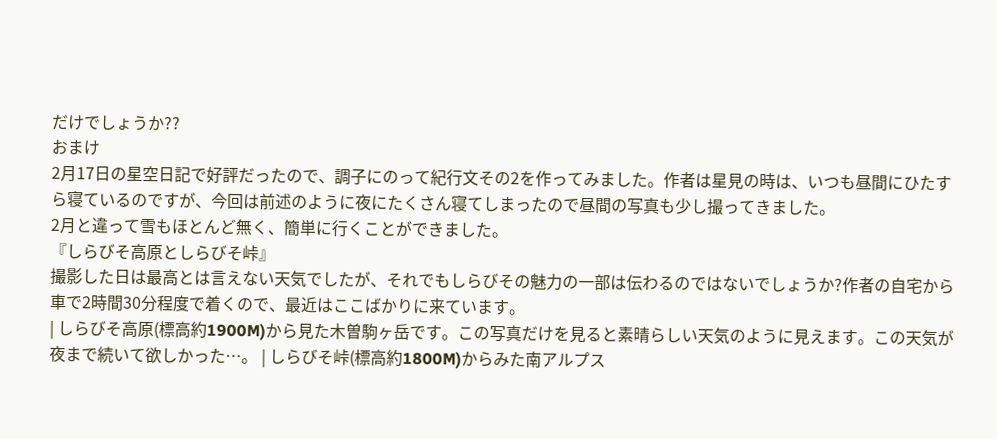だけでしょうか??
おまけ
2月17日の星空日記で好評だったので、調子にのって紀行文その2を作ってみました。作者は星見の時は、いつも昼間にひたすら寝ているのですが、今回は前述のように夜にたくさん寝てしまったので昼間の写真も少し撮ってきました。
2月と違って雪もほとんど無く、簡単に行くことができました。
『しらびそ高原としらびそ峠』
撮影した日は最高とは言えない天気でしたが、それでもしらびその魅力の一部は伝わるのではないでしょうか?作者の自宅から車で2時間30分程度で着くので、最近はここばかりに来ています。
| しらびそ高原(標高約1900M)から見た木曽駒ヶ岳です。この写真だけを見ると素晴らしい天気のように見えます。この天気が夜まで続いて欲しかった…。 | しらびそ峠(標高約1800M)からみた南アルプス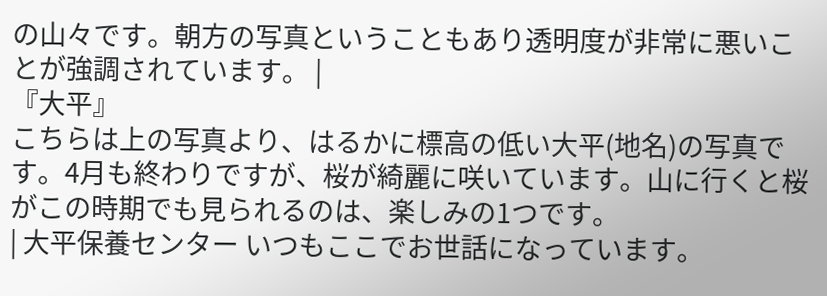の山々です。朝方の写真ということもあり透明度が非常に悪いことが強調されています。 |
『大平』
こちらは上の写真より、はるかに標高の低い大平(地名)の写真です。4月も終わりですが、桜が綺麗に咲いています。山に行くと桜がこの時期でも見られるのは、楽しみの1つです。
| 大平保養センター いつもここでお世話になっています。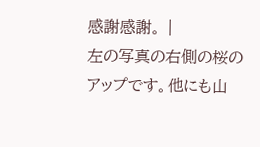感謝感謝。 |
左の写真の右側の桜のアップです。他にも山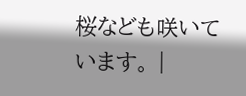桜なども咲いています。 |